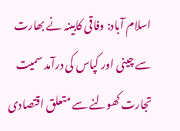اسلام آباد: وفاقی کابینہ نے بھارت سے چینی اور کپاس کی درآمد سمیت تجارت کھولنے سے متعلق اقتصادی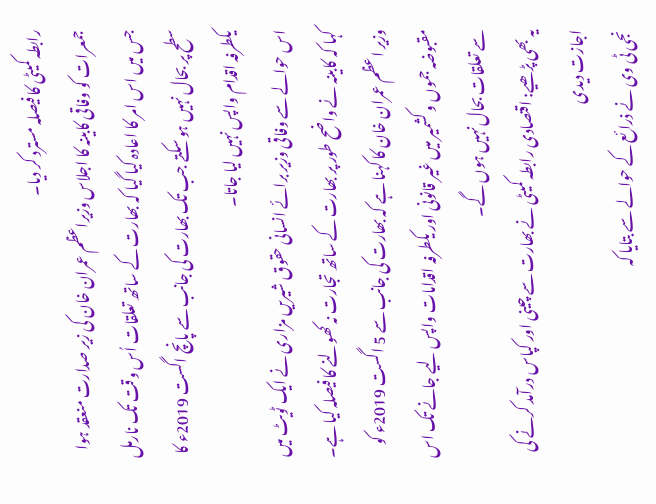رابطہ کمیٹی کا فیصلہ مسترد کر دیا۔
جمعرات کو وفاقی کابینہ کا اجلاس وزیراعظم عمران خان کی زیر صدارت منعقد ہوا جس میں اس امر کا اعادہ کیا گیا کہ بھارت کے ساتھ تعلقات اُس وقت تک نارمل سطح پر بحال نہیں ہو سکتے جب تک بھارت کی جانب سے پانچ اگست 2019ء کا یکطرفہ اقدام واپس نہیں لیا جاتا۔
اس حوالے سے وفاقی وزیر برائے انسانی حقوق شیریں مزاری نے ایک ٹویٹ میں کہا کہ کابینہ نے واضح طور پر بھارت کے ساتھ تجارت نہ کھولنے کا فیصلہ کیا ہے۔ وزیر اعظم عمران خان کا کہنا ہے کہ بھارت کی جانب سے 5 اگست 2019ء کو مقبوضہ جموں و کشمیر میں غیر قانونی اور یکطرفہ اقدامات واپس لیے جانے تک اس سے تعلقات بحال نہیں ہوں گے۔
یہ بھی پڑھیے: اقتصادی رابطہ کمیٹی نے بھارت سے چینی اور کپاس درآمد کرنے کی اجازت دیدی
نجی ٹی وی نے ذرائع کے حوالے سے بتایا کہ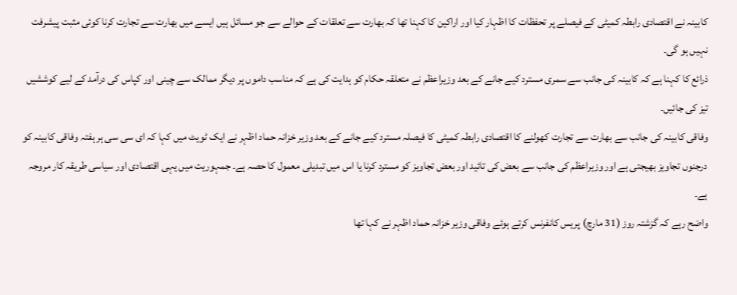کابینہ نے اقتصادی رابطہ کمیٹی کے فیصلے پر تحفظات کا اظہار کیا اور اراکین کا کہنا تھا کہ بھارت سے تعلقات کے حوالے سے جو مسائل ہیں ایسے میں بھارت سے تجارت کرنا کوئی مثبت پیشرفت نہیں ہو گی۔
ذرائع کا کہنا ہے کہ کابینہ کی جانب سے سمری مسترد کیے جانے کے بعد وزیراعظم نے متعلقہ حکام کو ہدایت کی ہے کہ مناسب داموں پر دیگر ممالک سے چینی اور کپاس کی درآمد کے لیے کوششیں تیز کی جائیں۔
وفاقی کابینہ کی جانب سے بھارت سے تجارت کھولنے کا اقتصادی رابطہ کمیٹی کا فیصلہ مسترد کیے جانے کے بعد وزیر خزانہ حماد اظہر نے ایک ٹویٹ میں کہا کہ ای سی سی ہر ہفتہ وفاقی کابینہ کو درجنوں تجاویز بھیجتی ہے اور وزیراعظم کی جانب سے بعض کی تائید اور بعض تجاویز کو مسترد کرنا یا اس میں تبدیلی معمول کا حصہ ہے۔ جمہوریت میں یہی اقتصادی اور سیاسی طریقہ کار مروجہ ہے۔
واضح رہے کہ گزشتہ روز (31 مارچ) پریس کانفرنس کرتے ہوئے وفاقی وزیر خزانہ حماد اظہر نے کہا تھا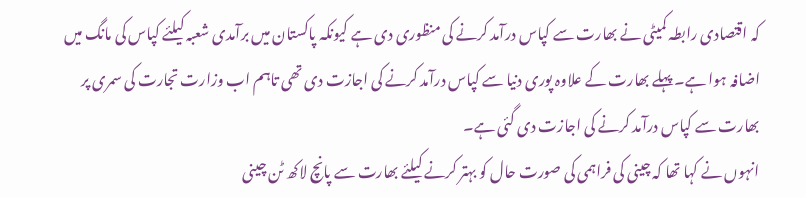کہ اقتصادی رابطہ کمیٹی نے بھارت سے کپاس درآمد کرنے کی منظوری دی ہے کیونکہ پاکستان میں برآمدی شعبہ کیلئے کپاس کی مانگ میں اضافہ ہوا ہے۔ پہلے بھارت کے علاوہ پوری دنیا سے کپاس درآمد کرنے کی اجازت دی تھی تاہم اب وزارت تجارت کی سمری پر بھارت سے کپاس درآمد کرنے کی اجازت دی گئی ہے۔
انہوں نے کہا تھا کہ چینی کی فراہمی کی صورت حال کو بہتر کرنے کیلئے بھارت سے پانچ لاکھ ٹن چینی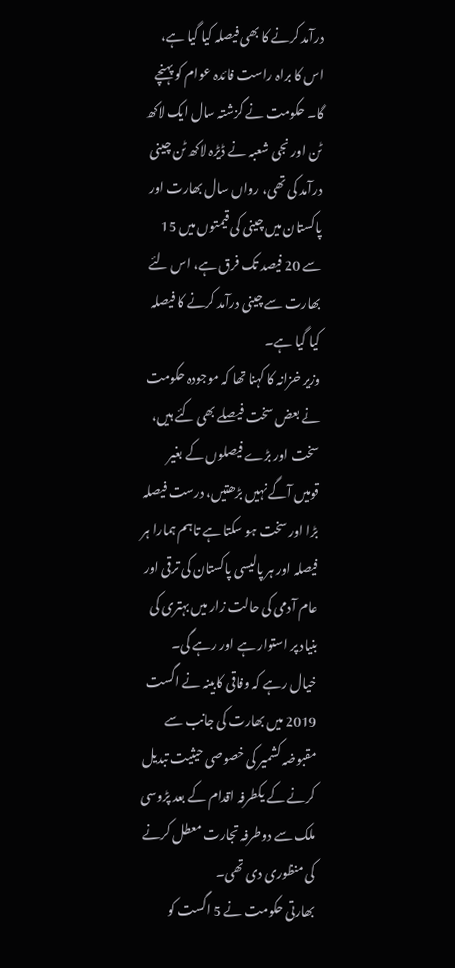درآمد کرنے کا بھی فیصلہ کیا گیا ہے، اس کا براہ راست فائدہ عوام کو پہنچے گا۔ حکومت نے گزشتہ سال ایک لاکھ ٹن اور نجی شعبہ نے ڈیڑہ لاکھ ٹن چینی درآمد کی تھی، رواں سال بھارت اور پاکستان میں چینی کی قیمتوں میں 15 سے 20 فیصد تک فرق ہے، اس لئے بھارت سے چینی درآمد کرنے کا فیصلہ کیا گیا ہے۔
وزیر خزانہ کا کہنا تھا کہ موجودہ حکومت نے بعض سخت فیصلے بھی کئے ہیں، سخت اور بڑے فیصلوں کے بغیر قومیں آگے نہیں بڑھتیں، درست فیصلہ بڑا اور سخت ہو سکتا ہے تاہم ہمارا ہر فیصلہ اور ہر پالیسی پاکستان کی ترقی اور عام آدمی کی حالت زار میں بہتری کی بنیاد پر استوار ہے اور رہے گی۔
خیال رہے کہ وفاقی کابینہ نے اگست 2019 میں بھارت کی جانب سے مقبوضہ کشمیر کی خصوصی حیثیت تبدیل کرنے کے یکطرفہ اقدام کے بعد پڑوسی ملک سے دوطرفہ تجارت معطل کرنے کی منظوری دی تھی۔
بھارتی حکومت نے 5 اگست کو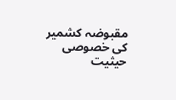مقبوضہ کشمیر کی خصوصی حیثیت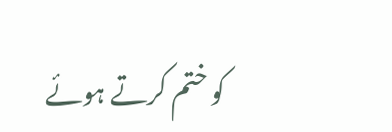کو ختم کرتے ہوئے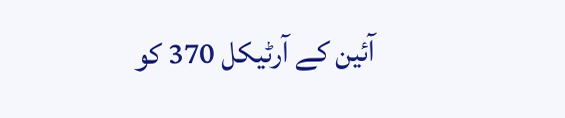آئین کے آرٹیکل 370 کو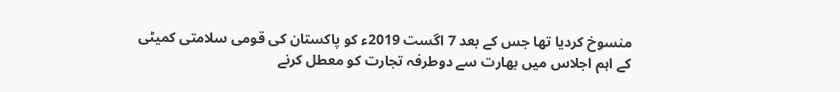منسوخ کردیا تھا جس کے بعد 7 اگست 2019ء کو پاکستان کی قومی سلامتی کمیٹی کے اہم اجلاس میں بھارت سے دوطرفہ تجارت کو معطل کرنے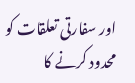اور سفارتی تعلقات کو محدود کرنے کا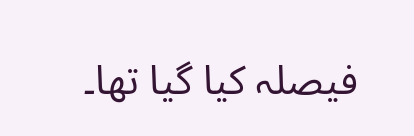فیصلہ کیا گیا تھا۔